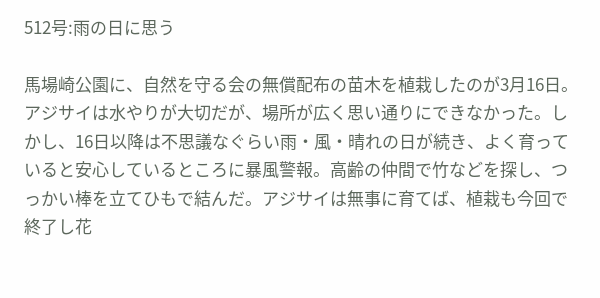512号:雨の日に思う

馬場崎公園に、自然を守る会の無償配布の苗木を植栽したのが3月16日。アジサイは水やりが大切だが、場所が広く思い通りにできなかった。しかし、16日以降は不思議なぐらい雨・風・晴れの日が続き、よく育っていると安心しているところに暴風警報。高齢の仲間で竹などを探し、つっかい棒を立てひもで結んだ。アジサイは無事に育てば、植栽も今回で終了し花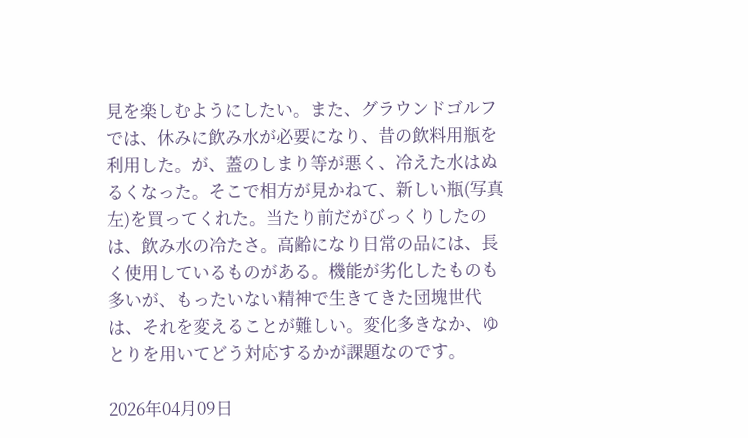見を楽しむようにしたい。また、グラウンドゴルフでは、休みに飲み水が必要になり、昔の飲料用瓶を利用した。が、蓋のしまり等が悪く、冷えた水はぬるくなった。そこで相方が見かねて、新しい瓶(写真左)を買ってくれた。当たり前だがびっくりしたのは、飲み水の冷たさ。高齢になり日常の品には、長く使用しているものがある。機能が劣化したものも多いが、もったいない精神で生きてきた団塊世代は、それを変えることが難しい。変化多きなか、ゆとりを用いてどう対応するかが課題なのです。

2026年04月09日